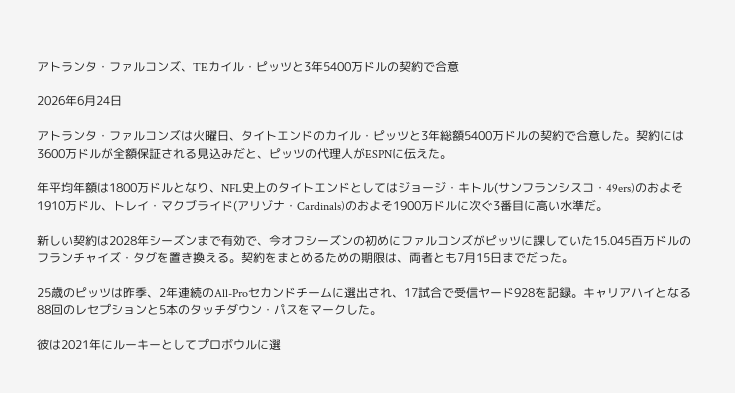アトランタ・ファルコンズ、TEカイル・ピッツと3年5400万ドルの契約で合意

2026年6月24日

アトランタ・ファルコンズは火曜日、タイトエンドのカイル・ピッツと3年総額5400万ドルの契約で合意した。契約には3600万ドルが全額保証される見込みだと、ピッツの代理人がESPNに伝えた。

年平均年額は1800万ドルとなり、NFL史上のタイトエンドとしてはジョージ・キトル(サンフランシスコ・49ers)のおよそ1910万ドル、トレイ・マクブライド(アリゾナ・Cardinals)のおよそ1900万ドルに次ぐ3番目に高い水準だ。

新しい契約は2028年シーズンまで有効で、今オフシーズンの初めにファルコンズがピッツに課していた15.045百万ドルのフランチャイズ・タグを置き換える。契約をまとめるための期限は、両者とも7月15日までだった。

25歳のピッツは昨季、2年連続のAll-Proセカンドチームに選出され、17試合で受信ヤード928を記録。キャリアハイとなる88回のレセプションと5本のタッチダウン・パスをマークした。

彼は2021年にルーキーとしてプロボウルに選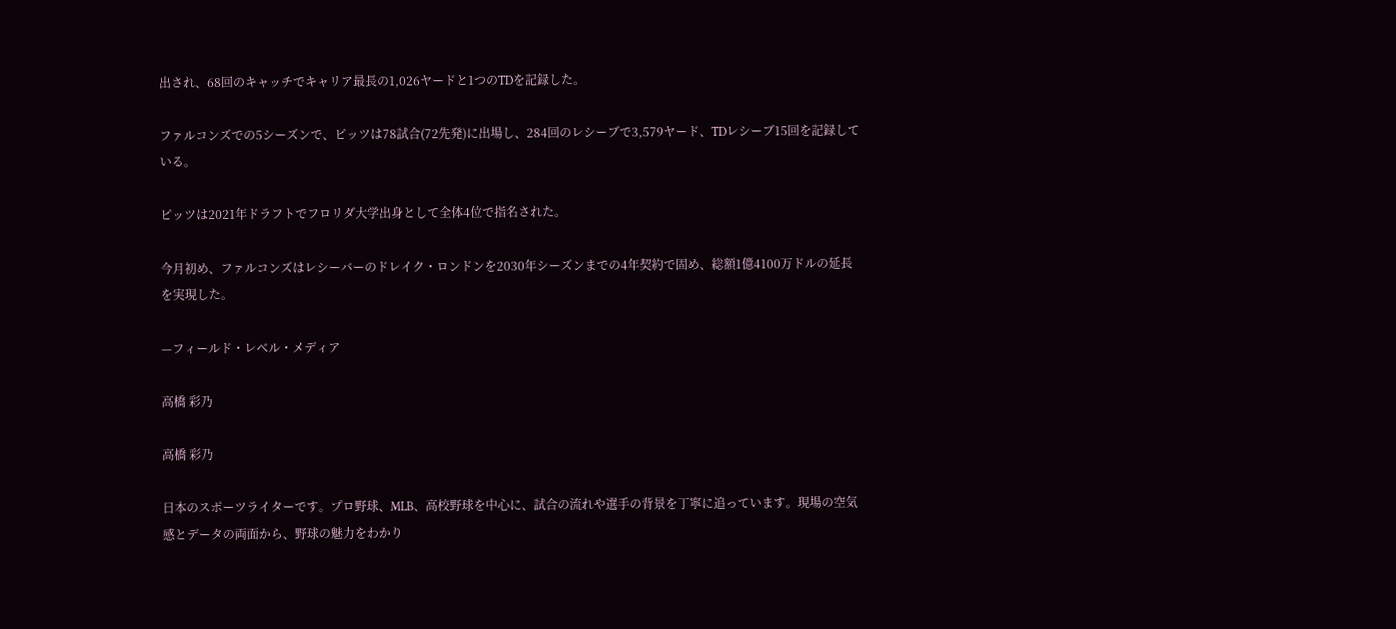出され、68回のキャッチでキャリア最長の1,026ヤードと1つのTDを記録した。

ファルコンズでの5シーズンで、ピッツは78試合(72先発)に出場し、284回のレシーブで3,579ヤード、TDレシーブ15回を記録している。

ピッツは2021年ドラフトでフロリダ大学出身として全体4位で指名された。

今月初め、ファルコンズはレシーバーのドレイク・ロンドンを2030年シーズンまでの4年契約で固め、総額1億4100万ドルの延長を実現した。

—フィールド・レベル・メディア

高橋 彩乃

高橋 彩乃

日本のスポーツライターです。プロ野球、MLB、高校野球を中心に、試合の流れや選手の背景を丁寧に追っています。現場の空気感とデータの両面から、野球の魅力をわかり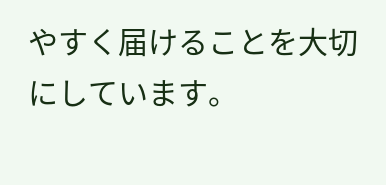やすく届けることを大切にしています。